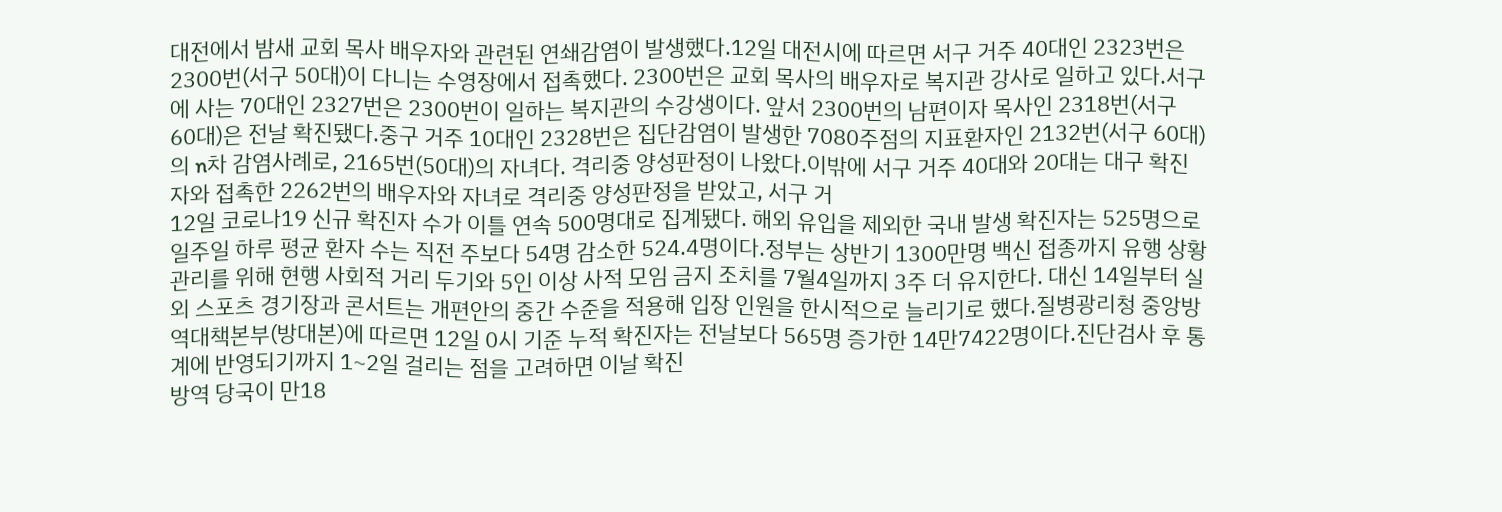대전에서 밤새 교회 목사 배우자와 관련된 연쇄감염이 발생했다.12일 대전시에 따르면 서구 거주 40대인 2323번은 2300번(서구 50대)이 다니는 수영장에서 접촉했다. 2300번은 교회 목사의 배우자로 복지관 강사로 일하고 있다.서구에 사는 70대인 2327번은 2300번이 일하는 복지관의 수강생이다. 앞서 2300번의 남편이자 목사인 2318번(서구 60대)은 전날 확진됐다.중구 거주 10대인 2328번은 집단감염이 발생한 7080주점의 지표환자인 2132번(서구 60대)의 n차 감염사례로, 2165번(50대)의 자녀다. 격리중 양성판정이 나왔다.이밖에 서구 거주 40대와 20대는 대구 확진자와 접촉한 2262번의 배우자와 자녀로 격리중 양성판정을 받았고, 서구 거
12일 코로나19 신규 확진자 수가 이틀 연속 500명대로 집계됐다. 해외 유입을 제외한 국내 발생 확진자는 525명으로 일주일 하루 평균 환자 수는 직전 주보다 54명 감소한 524.4명이다.정부는 상반기 1300만명 백신 접종까지 유행 상황 관리를 위해 현행 사회적 거리 두기와 5인 이상 사적 모임 금지 조치를 7월4일까지 3주 더 유지한다. 대신 14일부터 실외 스포츠 경기장과 콘서트는 개편안의 중간 수준을 적용해 입장 인원을 한시적으로 늘리기로 했다.질병광리청 중앙방역대책본부(방대본)에 따르면 12일 0시 기준 누적 확진자는 전날보다 565명 증가한 14만7422명이다.진단검사 후 통계에 반영되기까지 1~2일 걸리는 점을 고려하면 이날 확진
방역 당국이 만18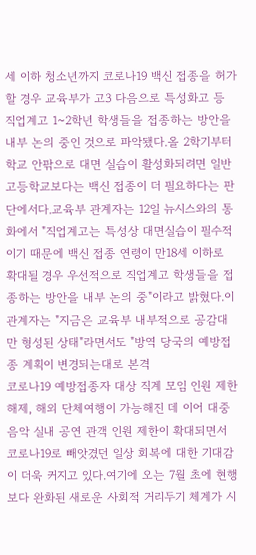세 이하 청소년까지 코로나19 백신 접종을 허가할 경우 교육부가 고3 다음으로 특성화고 등 직업계고 1~2학년 학생들을 접종하는 방안을 내부 논의 중인 것으로 파악됐다.올 2학기부터 학교 안팎으로 대면 실습이 활성화되려면 일반고등학교보다는 백신 접종이 더 필요하다는 판단에서다.교육부 관계자는 12일 뉴시스와의 통화에서 "직업계고는 특성상 대면실습이 필수적이기 때문에 백신 접종 연령이 만18세 이하로 확대될 경우 우선적으로 직업계고 학생들을 접종하는 방안을 내부 논의 중"이라고 밝혔다.이 관계자는 "지금은 교육부 내부적으로 공감대만 형성된 상태"라면서도 "방역 당국의 예방접종 계획이 변경되는대로 본격
코로나19 예방접종자 대상 직계 모임 인원 제한 해제, 해외 단체여행이 가능해진 데 이어 대중음악 실내 공연 관객 인원 제한이 확대되면서 코로나19로 빼앗겼던 일상 회복에 대한 기대감이 더욱 커지고 있다.여기에 오는 7월 초에 현행보다 완화된 새로운 사회적 거리두기 체계가 시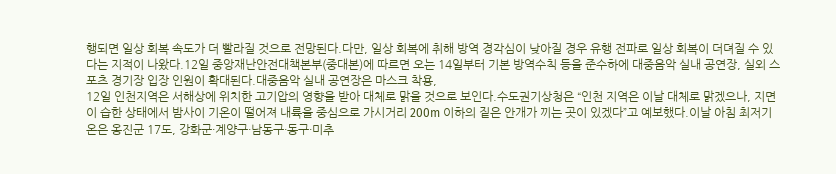행되면 일상 회복 속도가 더 빨라질 것으로 전망된다.다만, 일상 회복에 취해 방역 경각심이 낮아질 경우 유행 전파로 일상 회복이 더뎌질 수 있다는 지적이 나왔다.12일 중앙재난안전대책본부(중대본)에 따르면 오는 14일부터 기본 방역수칙 등을 준수하에 대중음악 실내 공연장, 실외 스포츠 경기장 입장 인원이 확대된다.대중음악 실내 공연장은 마스크 착용,
12일 인천지역은 서해상에 위치한 고기압의 영향을 받아 대체로 맑을 것으로 보인다.수도권기상청은 “인천 지역은 이날 대체로 맑겠으나, 지면이 습한 상태에서 밤사이 기온이 떨어져 내륙을 중심으로 가시거리 200m 이하의 짙은 안개가 끼는 곳이 있겠다”고 예보했다.이날 아침 최저기온은 옹진군 17도, 강화군·계양구·남동구·동구·미추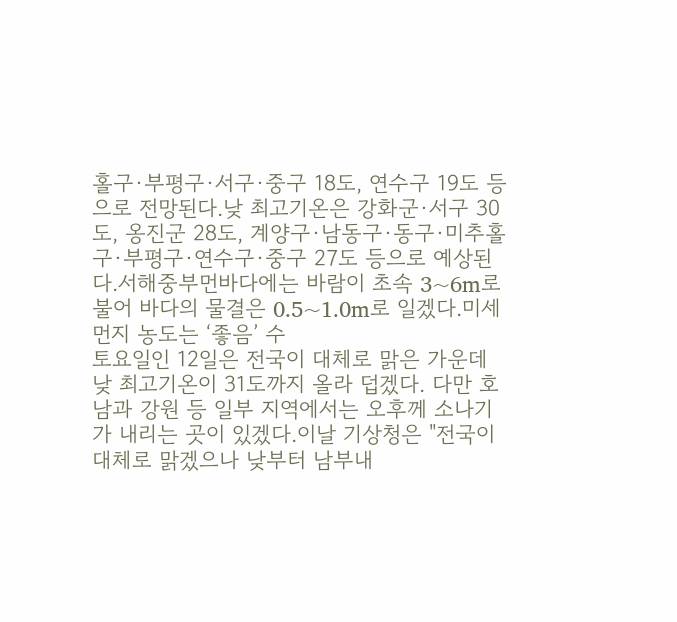홀구·부평구·서구·중구 18도, 연수구 19도 등으로 전망된다.낮 최고기온은 강화군·서구 30도, 옹진군 28도, 계양구·남동구·동구·미추홀구·부평구·연수구·중구 27도 등으로 예상된다.서해중부먼바다에는 바람이 초속 3~6m로 불어 바다의 물결은 0.5~1.0m로 일겠다.미세먼지 농도는 ‘좋음’ 수
토요일인 12일은 전국이 대체로 맑은 가운데 낮 최고기온이 31도까지 올라 덥겠다. 다만 호남과 강원 등 일부 지역에서는 오후께 소나기가 내리는 곳이 있겠다.이날 기상청은 "전국이 대체로 맑겠으나 낮부터 남부내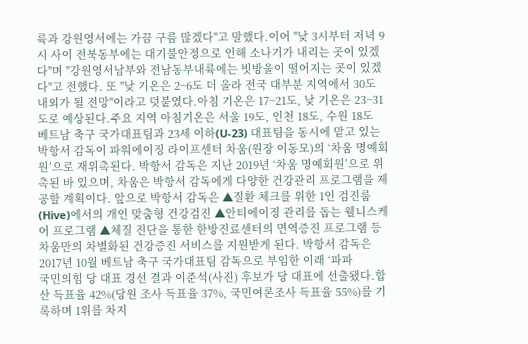륙과 강원영서에는 가끔 구름 많겠다"고 말했다.이어 "낮 3시부터 저녁 9시 사이 전북동부에는 대기불안정으로 인해 소나기가 내리는 곳이 있겠다"며 "강원영서남부와 전남동부내륙에는 빗방울이 떨어지는 곳이 있겠다"고 전했다. 또 "낮 기온은 2~6도 더 올라 전국 대부분 지역에서 30도 내외가 될 전망"이라고 덧붙였다.아침 기온은 17~21도, 낮 기온은 23~31도로 예상된다.주요 지역 아침기온은 서울 19도, 인천 18도, 수원 18도
베트남 축구 국가대표팀과 23세 이하(U-23) 대표팀을 동시에 맡고 있는 박항서 감독이 파워에이징 라이프센터 차움(원장 이동모)의 ‘차움 명예회원’으로 재위촉된다. 박항서 감독은 지난 2019년 ‘차움 명예회원’으로 위촉된 바 있으며, 차움은 박항서 감독에게 다양한 건강관리 프로그램을 제공할 계획이다. 앞으로 박항서 감독은 ▲질환 체크를 위한 1인 검진룸(Hive)에서의 개인 맞춤형 건강검진 ▲안티에이징 관리를 돕는 웰니스케어 프로그램 ▲체질 진단을 통한 한방진료센터의 면역증진 프로그램 등 차움만의 차별화된 건강증진 서비스를 지원받게 된다. 박항서 감독은 2017년 10월 베트남 축구 국가대표팀 감독으로 부임한 이래 ‘파파
국민의힘 당 대표 경선 결과 이준석(사진) 후보가 당 대표에 선출됐다.합산 득표율 42%(당원 조사 득표율 37%, 국민여론조사 득표율 55%)를 기록하며 1위를 차지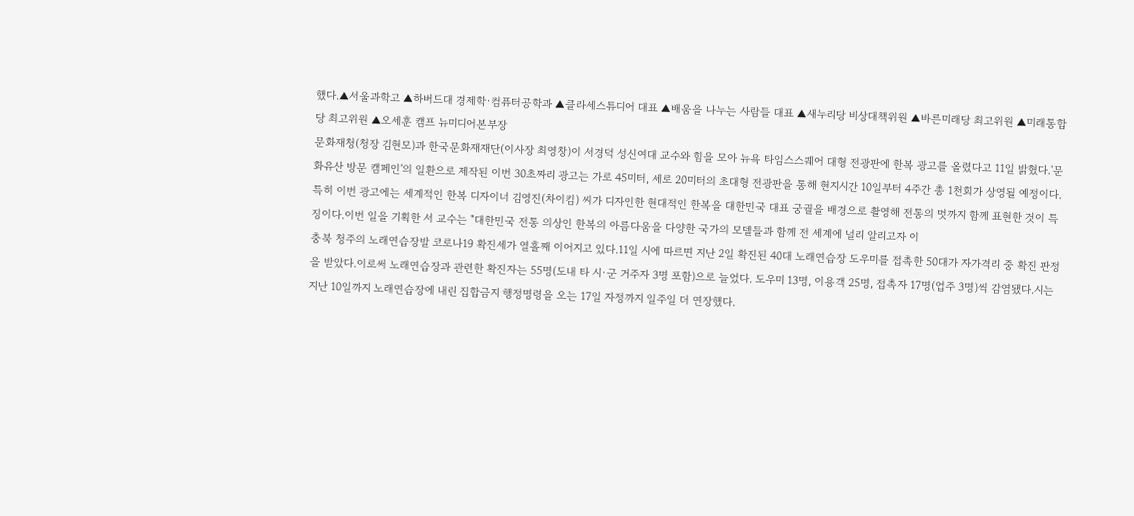했다.▲서울과학고 ▲하버드대 경제학·컴퓨터공학과 ▲클라세스튜디어 대표 ▲배움을 나누는 사람들 대표 ▲새누리당 비상대책위원 ▲바른미래당 최고위원 ▲미래통합당 최고위원 ▲오세훈 캠프 뉴미디어본부장
문화재청(청장 김현모)과 한국문화재재단(이사장 최영창)이 서경덕 성신여대 교수와 힘을 모아 뉴욕 타임스스퀘어 대형 전광판에 한복 광고를 올렸다고 11일 밝혔다.'문화유산 방문 캠페인'의 일환으로 제작된 이번 30초짜리 광고는 가로 45미터, 세로 20미터의 초대형 전광판을 통해 현지시간 10일부터 4주간 총 1천회가 상영될 예정이다.특히 이번 광고에는 세계적인 한복 디자이너 김영진(차이킴) 씨가 디자인한 현대적인 한복을 대한민국 대표 궁궐을 배경으로 촬영해 전통의 멋까지 함께 표현한 것이 특징이다.이번 일을 기획한 서 교수는 "대한민국 전통 의상인 한복의 아름다움을 다양한 국가의 모델들과 함께 전 세계에 널리 알리고자 이
충북 청주의 노래연습장발 코로나19 확진세가 열흘째 이어지고 있다.11일 시에 따르면 지난 2일 확진된 40대 노래연습장 도우미를 접촉한 50대가 자가격리 중 확진 판정을 받았다.이로써 노래연습장과 관련한 확진자는 55명(도내 타 시·군 거주자 3명 포함)으로 늘었다. 도우미 13명, 이용객 25명, 접촉자 17명(업주 3명)씩 감염됐다.시는 지난 10일까지 노래연습장에 내린 집합금지 행정명령을 오는 17일 자정까지 일주일 더 연장했다.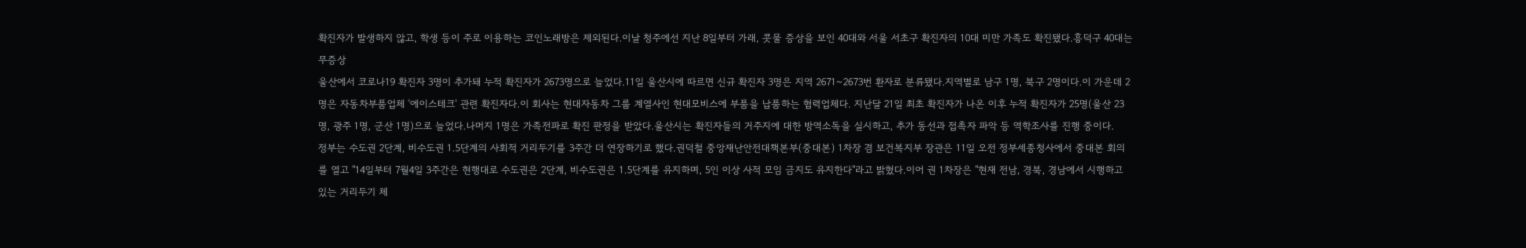확진자가 발생하지 않고, 학생 등이 주로 이용하는 코인노래방은 제외된다.이날 청주에선 지난 8일부터 가래, 콧물 증상을 보인 40대와 서울 서초구 확진자의 10대 미만 가족도 확진됐다.흥덕구 40대는 무증상
울산에서 코로나19 확진자 3명이 추가돼 누적 확진자가 2673명으로 늘었다.11일 울산시에 따르면 신규 확진자 3명은 지역 2671~2673번 환자로 분류됐다.지역별로 남구 1명, 북구 2명이다.이 가운데 2명은 자동차부품업체 '에이스테크' 관련 확진자다.이 회사는 현대자동차 그룹 계열사인 현대모비스에 부품을 납품하는 협력업체다. 지난달 21일 최초 확진자가 나온 이후 누적 확진자가 25명(울산 23명, 광주 1명, 군산 1명)으로 늘었다.나머지 1명은 가족전파로 확진 판정을 받았다.울산시는 확진자들의 거주지에 대한 방역소독을 실시하고, 추가 동선과 접촉자 파악 등 역학조사를 진행 중이다.
정부는 수도권 2단계, 비수도권 1.5단계의 사회적 거리두기를 3주간 더 연장하기로 했다.권덕철 중앙재난안전대책본부(중대본) 1차장 겸 보건복지부 장관은 11일 오전 정부세종청사에서 중대본 회의를 열고 "14일부터 7월4일 3주간은 현행대로 수도권은 2단계, 비수도권은 1.5단계를 유지하며, 5인 이상 사적 모임 금지도 유지한다"라고 밝혔다.이어 권 1차장은 "현재 전남, 경북, 경남에서 시행하고 있는 거리두기 체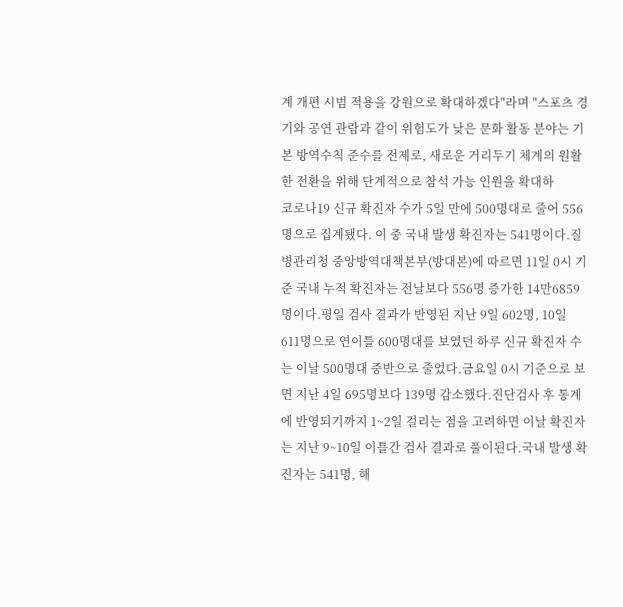계 개편 시범 적용을 강원으로 확대하겠다"라며 "스포츠 경기와 공연 관람과 같이 위험도가 낮은 문화 활동 분야는 기본 방역수칙 준수를 전제로, 새로운 거리두기 체계의 원활한 전환을 위해 단계적으로 참석 가능 인원을 확대하
코로나19 신규 확진자 수가 5일 만에 500명대로 줄어 556명으로 집계됐다. 이 중 국내 발생 확진자는 541명이다.질병관리청 중앙방역대책본부(방대본)에 따르면 11일 0시 기준 국내 누적 확진자는 전날보다 556명 증가한 14만6859명이다.평일 검사 결과가 반영된 지난 9일 602명, 10일 611명으로 연이틀 600명대를 보였던 하루 신규 확진자 수는 이날 500명대 중반으로 줄었다.금요일 0시 기준으로 보면 지난 4일 695명보다 139명 감소했다.진단검사 후 통계에 반영되기까지 1~2일 걸리는 점을 고려하면 이날 확진자는 지난 9~10일 이틀간 검사 결과로 풀이된다.국내 발생 확진자는 541명, 해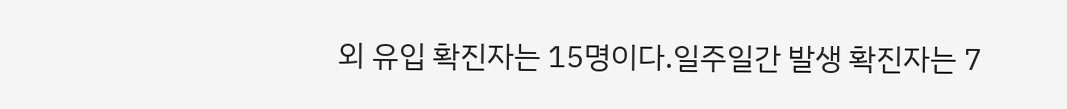외 유입 확진자는 15명이다.일주일간 발생 확진자는 7